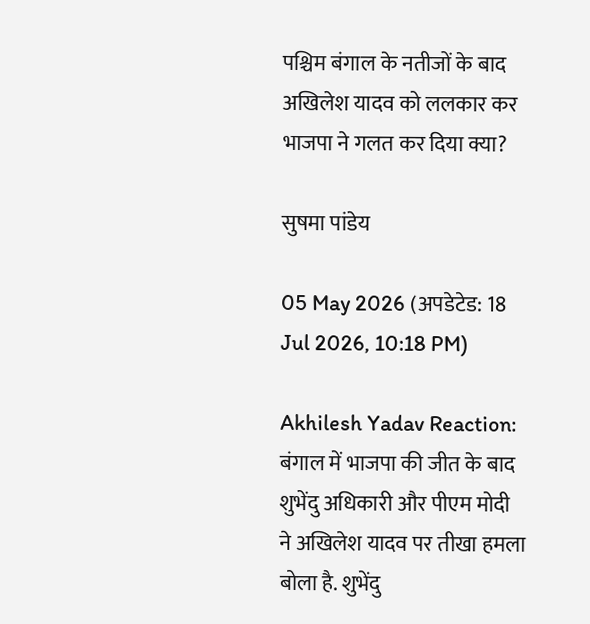पश्चिम बंगाल के नतीजों के बाद अखिलेश यादव को ललकार कर भाजपा ने गलत कर दिया क्या?

सुषमा पांडेय

05 May 2026 (अपडेटेड: 18 Jul 2026, 10:18 PM)

Akhilesh Yadav Reaction: बंगाल में भाजपा की जीत के बाद शुभेंदु अधिकारी और पीएम मोदी ने अखिलेश यादव पर तीखा हमला बोला है. शुभेंदु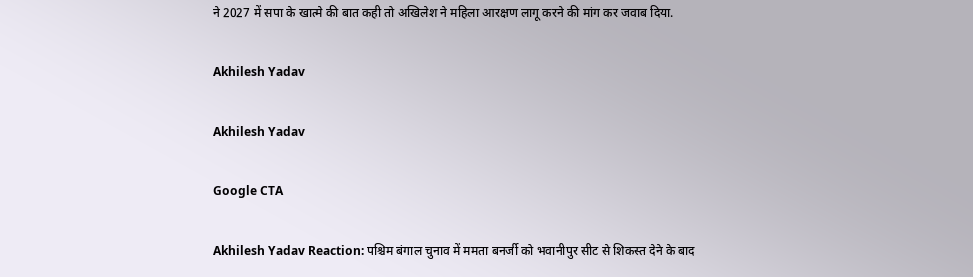ने 2027 में सपा के खात्मे की बात कही तो अखिलेश ने महिला आरक्षण लागू करने की मांग कर जवाब दिया.

Akhilesh Yadav

Akhilesh Yadav

Google CTA

Akhilesh Yadav Reaction: पश्चिम बंगाल चुनाव में ममता बनर्जी को भवानीपुर सीट से शिकस्त देने के बाद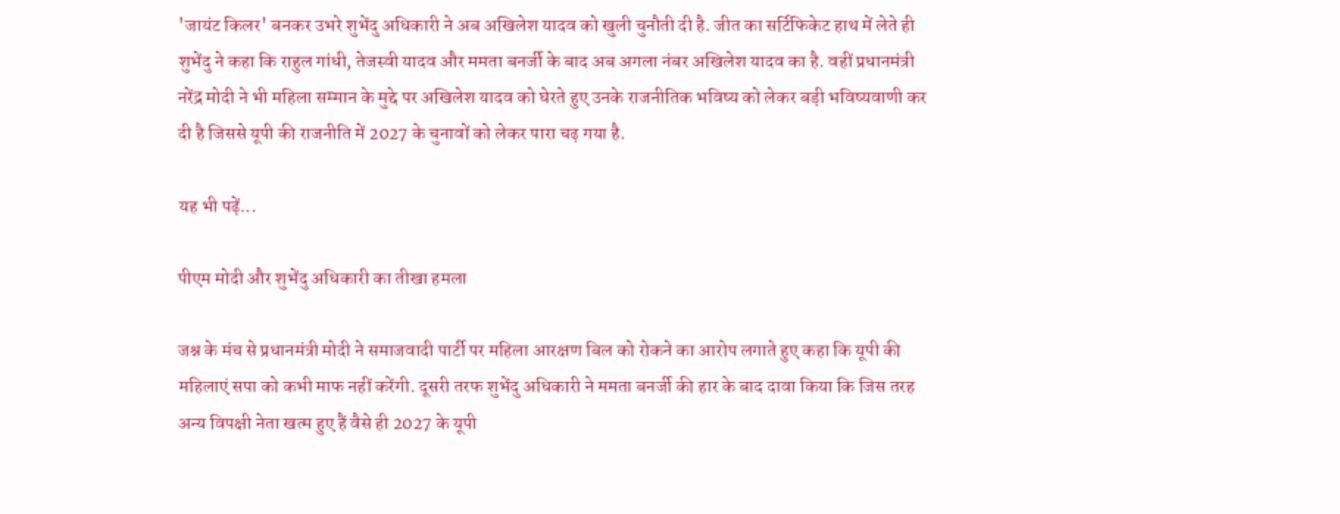'जायंट किलर' बनकर उभरे शुभेंदु अधिकारी ने अब अखिलेश यादव को खुली चुनौती दी है. जीत का सर्टिफिकेट हाथ में लेते ही शुभेंदु ने कहा कि राहुल गांधी, तेजस्वी यादव और ममता बनर्जी के बाद अब अगला नंबर अखिलेश यादव का है. वहीं प्रधानमंत्री नरेंद्र मोदी ने भी महिला सम्मान के मुद्दे पर अखिलेश यादव को घेरते हुए उनके राजनीतिक भविष्य को लेकर बड़ी भविष्यवाणी कर दी है जिससे यूपी की राजनीति में 2027 के चुनावों को लेकर पारा चढ़ गया है.

यह भी पढ़ें...

पीएम मोदी और शुभेंदु अधिकारी का तीखा हमला

जश्न के मंच से प्रधानमंत्री मोदी ने समाजवादी पार्टी पर महिला आरक्षण बिल को रोकने का आरोप लगाते हुए कहा कि यूपी की महिलाएं सपा को कभी माफ नहीं करेंगी. दूसरी तरफ शुभेंदु अधिकारी ने ममता बनर्जी की हार के बाद दावा किया कि जिस तरह अन्य विपक्षी नेता खत्म हुए हैं वैसे ही 2027 के यूपी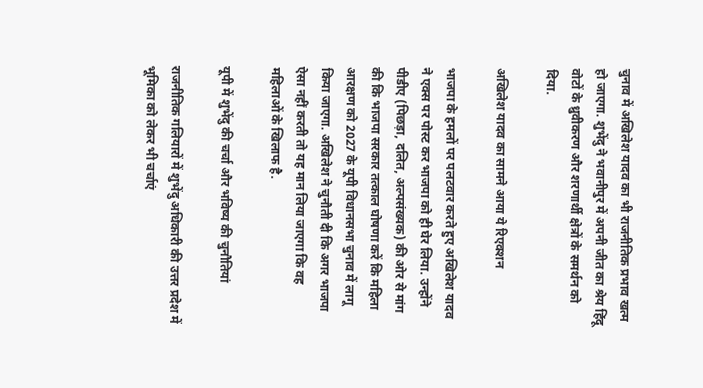चुनाव में अखिलेश यादव का भी राजनीतिक प्रभाव खत्म हो जाएगा. शुभेंदु ने भवानीपुर में अपनी जीत का श्रेय हिंदू वोटों के ध्रुवीकरण और शरणार्थी क्षेत्रों के समर्थन को दिया.

अखिलेश यादव का सामने आया ये रिएक्शन

भाजपा के हमलों पर पलटवार करते हुए अखिलेश यादव ने एक्स पर पोस्ट कर भाजपा को ही घेर लिया. उन्होंने पीडीए (पिछड़ा, दलित, अल्पसंख्यक) की ओर से मांग की कि भाजपा सरकार तत्काल घोषणा करें कि महिला आरक्षण को 2027 के यूपी विधानसभा चुनाव में लागू किया जाएगा. अखिलेश ने चुनौती दी कि अगर भाजपा ऐसा नहीं करती तो यह मान लिया जाएगा कि वह महिलाओं के खिलाफ है.

यूपी में शुभेंदु की चर्चा और भविष्य की चुनौतियां

राजनीतिक गलियारों में शुभेंदु अधिकारी की उत्तर प्रदेश में भूमिका को लेकर भी चर्चाएं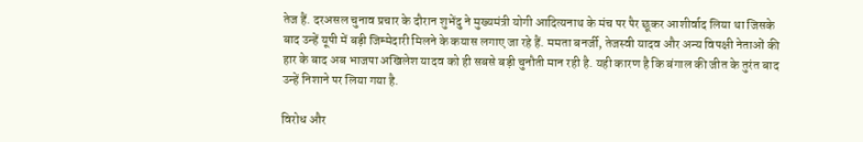तेज हैं. दरअसल चुनाव प्रचार के दौरान शुभेंदु ने मुख्यमंत्री योगी आदित्यनाथ के मंच पर पैर छूकर आशीर्वाद लिया था जिसके बाद उन्हें यूपी में बड़ी जिम्मेदारी मिलने के कयास लगाए जा रहे हैं. ममता बनर्जी, तेजस्वी यादव और अन्य विपक्षी नेताओं की हार के बाद अब भाजपा अखिलेश यादव को ही सबसे बड़ी चुनौती मान रही है. यही कारण है कि बंगाल की जीत के तुरंत बाद उन्हें निशाने पर लिया गया है.

विरोध और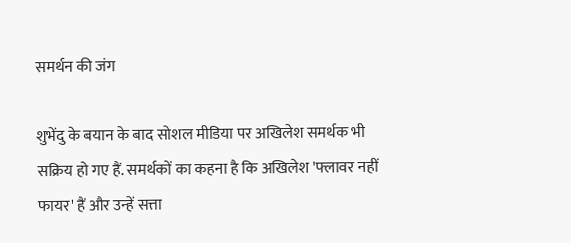समर्थन की जंग

शुभेंदु के बयान के बाद सोशल मीडिया पर अखिलेश समर्थक भी सक्रिय हो गए हैं. समर्थकों का कहना है कि अखिलेश 'फ्लावर नहीं फायर' हैं और उन्हें सत्ता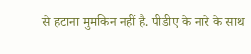से हटाना मुमकिन नहीं है. पीडीए के नारे के साथ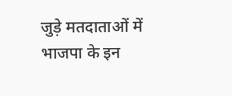जुड़े मतदाताओं में भाजपा के इन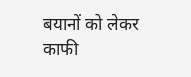बयानों को लेकर काफी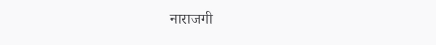नाराजगी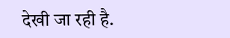देखी जा रही है.